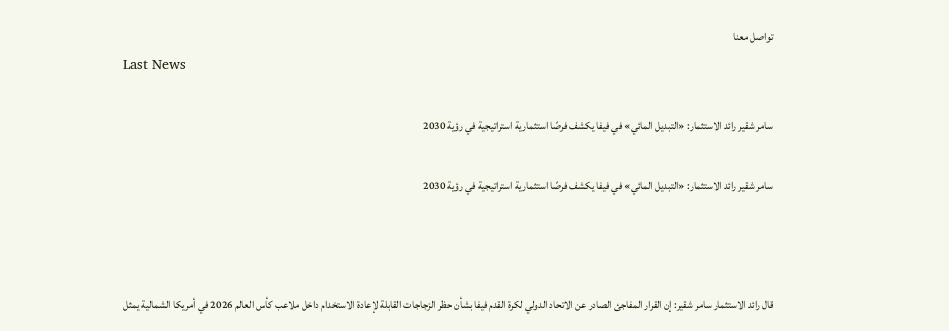تواصل معنا
Last News

سامر شقير رائد الاستثمار: «التبديل المائي» في فيفا يكشف فرصًا استثمارية استراتيجية في رؤية 2030

سامر شقير رائد الاستثمار: «التبديل المائي» في فيفا يكشف فرصًا استثمارية استراتيجية في رؤية 2030



قال رائد الاستثمار سامر شقير: إن القرار المفاجئ الصادر عن الاتحاد الدولي لكرة القدم فيفا بشأن حظر الزجاجات القابلة لإعادة الاستخدام داخل ملاعب كأس العالم 2026 في أمريكا الشمالية يمثل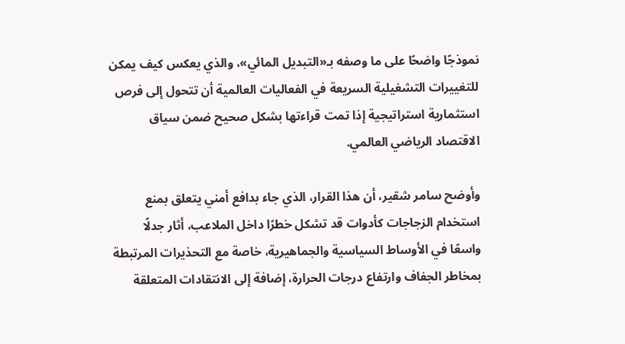نموذجًا واضحًا على ما وصفه بـ«التبديل المائي»، والذي يعكس كيف يمكن للتغييرات التشغيلية السريعة في الفعاليات العالمية أن تتحول إلى فرص استثمارية استراتيجية إذا تمت قراءتها بشكل صحيح ضمن سياق الاقتصاد الرياضي العالمي.

وأوضح سامر شقير، أن هذا القرار، الذي جاء بدافع أمني يتعلق بمنع استخدام الزجاجات كأدوات قد تشكل خطرًا داخل الملاعب، أثار جدلًا واسعًا في الأوساط السياسية والجماهيرية، خاصة مع التحذيرات المرتبطة بمخاطر الجفاف وارتفاع درجات الحرارة، إضافة إلى الانتقادات المتعلقة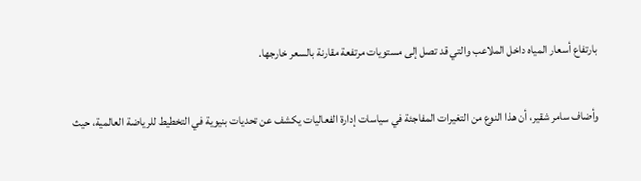بارتفاع أسعار المياه داخل الملاعب والتي قد تصل إلى مستويات مرتفعة مقارنة بالسعر خارجها.

وأضاف سامر شقير، أن هذا النوع من التغيرات المفاجئة في سياسات إدارة الفعاليات يكشف عن تحديات بنيوية في التخطيط للرياضة العالمية، حيث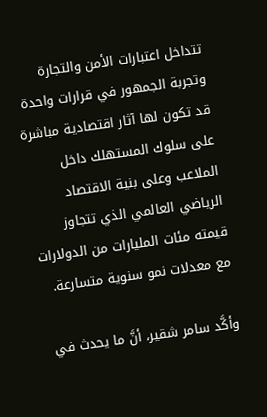تتداخل اعتبارات الأمن والتجارة وتجربة الجمهور في قرارات واحدة قد تكون لها آثار اقتصادية مباشرة على سلوك المستهلك داخل الملاعب وعلى بنية الاقتصاد الرياضي العالمي الذي تتجاوز قيمته مئات المليارات من الدولارات مع معدلات نمو سنوية متسارعة.

وأكَّد سامر شقير، أنَّ ما يحدث في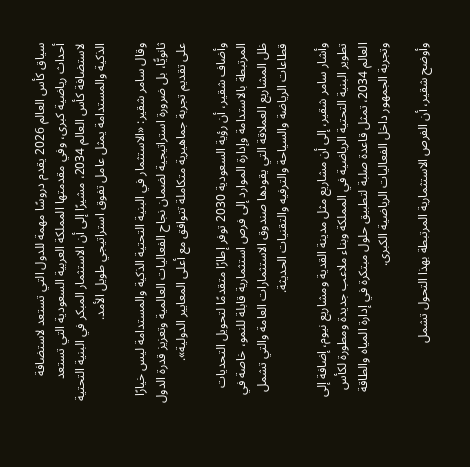سياق كأس العالم 2026 يقدم دروسًا مهمة للدول التي تستعد لاستضافة أحداث رياضية كبرى، وفي مقدمتها المملكة العربية السعودية التي تستعد لاستضافة كأس العالم 2034، مشيرًا إلى أن الاستثمار المبكر في البنية التحتية الذكية والمستدامة يمثل عامل تفوق استراتيجي طويل الأمد.

وقال سامر شقير: «الاستثمار في البنية التحتية الذكية والمستدامة ليس خيارًا ثانويًّا، بل ضرورة استراتيجية لضمان نجاح الفعاليات العالمية وتعزيز قدرة الدول على تقديم تجربة جماهيرية متكاملة تتوافق مع أعلى المعايير الدولية».

وأضاف شقير، أن رؤية السعودية 2030 توفر إطارًا متقدمًا لتحويل التحديات المرتبطة بالاستدامة وإدارة الموارد إلى فرص استثمارية قابلة للنمو، خاصة في ظل المشاريع العملاقة التي يقودها صندوق الاستثمارات العامة والتي تشمل قطاعات الرياضة والسياحة والترفيه والتقنيات الحديثة.

وأشار سامر شقير، إلى أن مشاريع مثل مدينة القدية ومشاريع نيوم، إضافة إلى تطوير البنية التحتية الرياضية في المملكة وبناء ملاعب جديدة ومطورة لكأس العالم 2034، تمثل قاعدة صلبة لتطبيق حلول مبتكرة في إدارة المياه والطاقة وتجربة الجمهور داخل الفعاليات الرياضية الكبرى.

وأوضح شقير، أن الفرص الاستثمارية المرتبطة بهذا التحول تشمل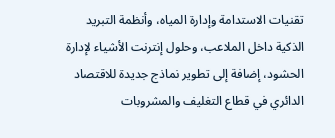تقنيات الاستدامة وإدارة المياه، وأنظمة التبريد الذكية داخل الملاعب، وحلول إنترنت الأشياء لإدارة الحشود، إضافة إلى تطوير نماذج جديدة للاقتصاد الدائري في قطاع التغليف والمشروبات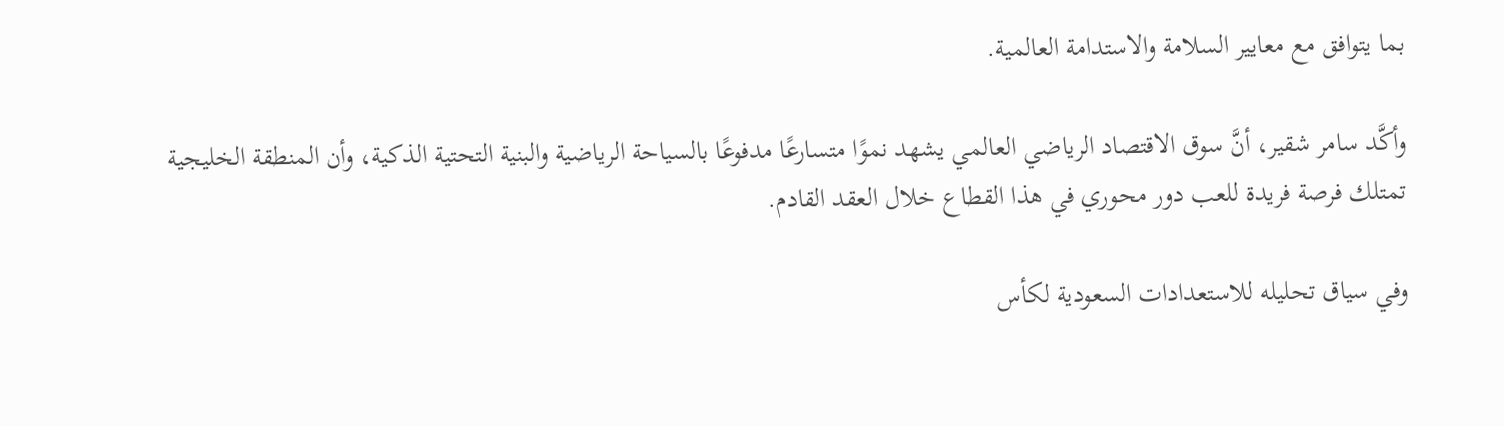بما يتوافق مع معايير السلامة والاستدامة العالمية.

وأكَّد سامر شقير، أنَّ سوق الاقتصاد الرياضي العالمي يشهد نموًا متسارعًا مدفوعًا بالسياحة الرياضية والبنية التحتية الذكية، وأن المنطقة الخليجية تمتلك فرصة فريدة للعب دور محوري في هذا القطاع خلال العقد القادم.

وفي سياق تحليله للاستعدادات السعودية لكأس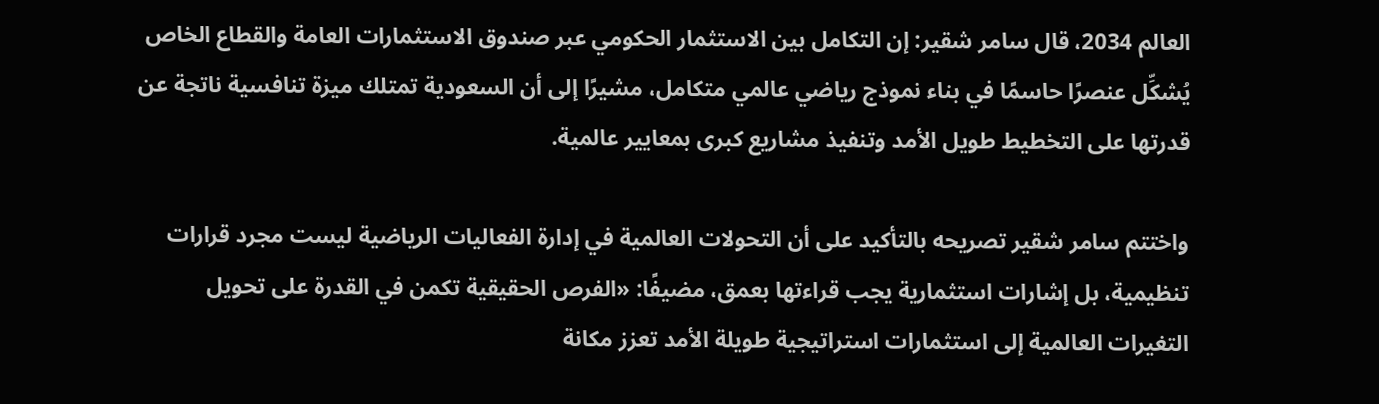العالم 2034، قال سامر شقير: إن التكامل بين الاستثمار الحكومي عبر صندوق الاستثمارات العامة والقطاع الخاص يُشكِّل عنصرًا حاسمًا في بناء نموذج رياضي عالمي متكامل، مشيرًا إلى أن السعودية تمتلك ميزة تنافسية ناتجة عن قدرتها على التخطيط طويل الأمد وتنفيذ مشاريع كبرى بمعايير عالمية.

واختتم سامر شقير تصريحه بالتأكيد على أن التحولات العالمية في إدارة الفعاليات الرياضية ليست مجرد قرارات تنظيمية، بل إشارات استثمارية يجب قراءتها بعمق، مضيفًا: «الفرص الحقيقية تكمن في القدرة على تحويل التغيرات العالمية إلى استثمارات استراتيجية طويلة الأمد تعزز مكانة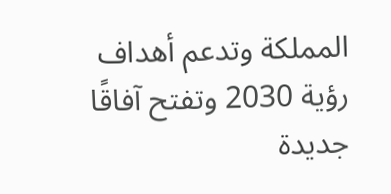المملكة وتدعم أهداف رؤية 2030 وتفتح آفاقًا جديدة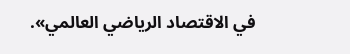في الاقتصاد الرياضي العالمي».